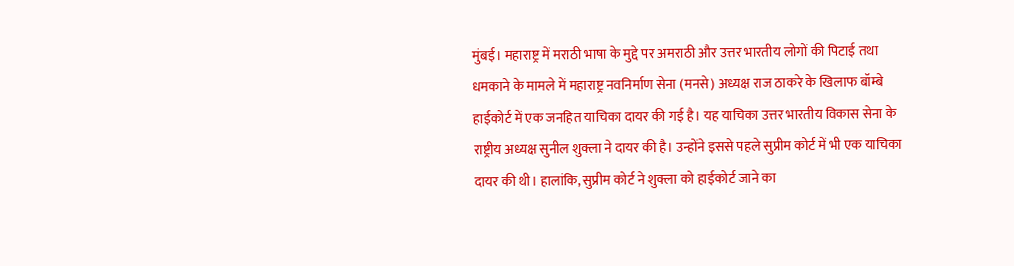मुंबई। महाराष्ट्र में मराठी भाषा के मुद्दे पर अमराठी और उत्तर भारतीय लोगों की पिटाई तथा धमकाने के मामले में महाराष्ट्र नवनिर्माण सेना (मनसे) अध्यक्ष राज ठाकरे के खिलाफ बॉम्बे हाईकोर्ट में एक जनहित याचिका दायर की गई है। यह याचिका उत्तर भारतीय विकास सेना के राष्ट्रीय अध्यक्ष सुनील शुक्ला ने दायर की है। उन्होंने इससे पहले सुप्रीम कोर्ट में भी एक याचिका दायर की थी। हालांकि, सुप्रीम कोर्ट ने शुक्ला को हाईकोर्ट जाने का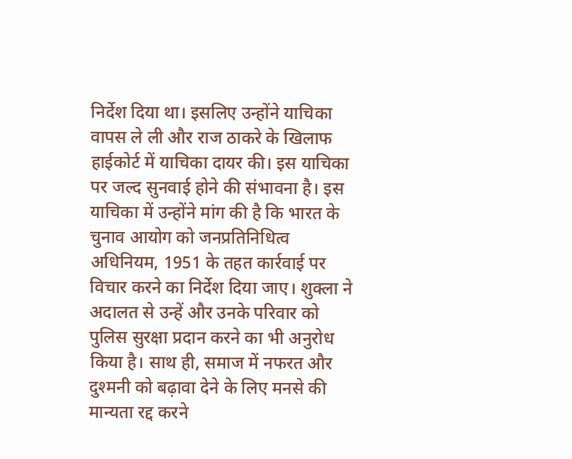निर्देश दिया था। इसलिए उन्होंने याचिका वापस ले ली और राज ठाकरे के खिलाफ हाईकोर्ट में याचिका दायर की। इस याचिका पर जल्द सुनवाई होने की संभावना है। इस याचिका में उन्होंने मांग की है कि भारत के चुनाव आयोग को जनप्रतिनिधित्व अधिनियम, 1951 के तहत कार्रवाई पर विचार करने का निर्देश दिया जाए। शुक्ला ने अदालत से उन्हें और उनके परिवार को पुलिस सुरक्षा प्रदान करने का भी अनुरोध किया है। साथ ही, समाज में नफरत और दुश्मनी को बढ़ावा देने के लिए मनसे की मान्यता रद्द करने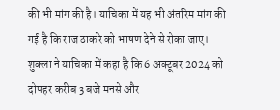की भी मांग की है। याचिका में यह भी अंतरिम मांग की गई है कि राज ठाकरे को भाषण देने से रोका जाए। शुक्ला ने याचिका में कहा है कि 6 अक्टूबर 2024 को दोपहर करीब 3 बजे मनसे और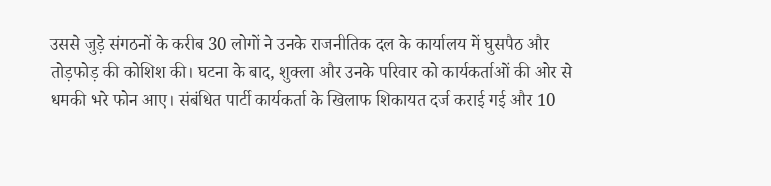उससे जुड़े संगठनों के करीब 30 लोगों ने उनके राजनीतिक दल के कार्यालय में घुसपैठ और तोड़फोड़ की कोशिश की। घटना के बाद, शुक्ला और उनके परिवार को कार्यकर्ताओं की ओर से धमकी भरे फोन आए। संबंधित पार्टी कार्यकर्ता के खिलाफ शिकायत दर्ज कराई गई और 10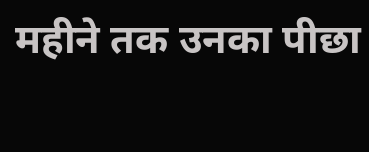महीने तक उनका पीछा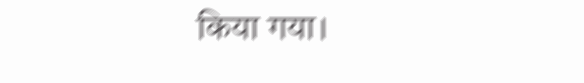किया गया।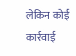लेकिन कोई कार्रवाई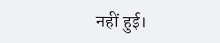नहीं हुई।